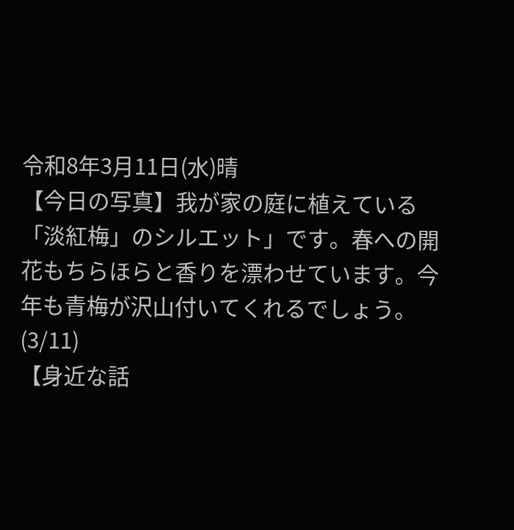令和8年3月11日(水)晴
【今日の写真】我が家の庭に植えている「淡紅梅」のシルエット」です。春への開花もちらほらと香りを漂わせています。今年も青梅が沢山付いてくれるでしょう。
(3/11)
【身近な話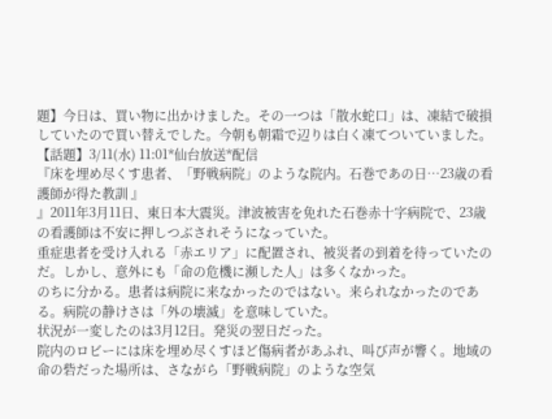題】今日は、買い物に出かけました。その一つは「散水蛇口」は、凍結で破損していたので買い替えでした。今朝も朝霜で辺りは白く凍てついていました。
【話題】3/11(水) 11:01*仙台放送*配信
『床を埋め尽くす患者、「野戦病院」のような院内。石巻であの日…23歳の看護師が得た教訓 』
』2011年3月11日、東日本大震災。津波被害を免れた石巻赤十字病院で、23歳の看護師は不安に押しつぶされそうになっていた。
重症患者を受け入れる「赤エリア」に配置され、被災者の到着を待っていたのだ。しかし、意外にも「命の危機に瀕した人」は多くなかった。
のちに分かる。患者は病院に来なかったのではない。来られなかったのである。病院の静けさは「外の壊滅」を意味していた。
状況が一変したのは3月12日。発災の翌日だった。
院内のロビーには床を埋め尽くすほど傷病者があふれ、叫び声が響く。地域の命の砦だった場所は、さながら「野戦病院」のような空気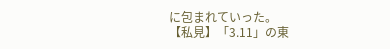に包まれていった。
【私見】「3.11」の東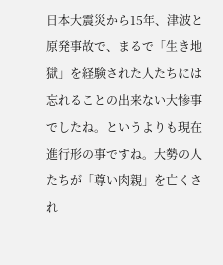日本大震災から15年、津波と原発事故で、まるで「生き地獄」を経験された人たちには忘れることの出来ない大惨事でしたね。というよりも現在進行形の事ですね。大勢の人たちが「尊い肉親」を亡くされ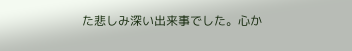た悲しみ深い出来事でした。心か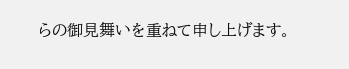らの御見舞いを重ねて申し上げます。